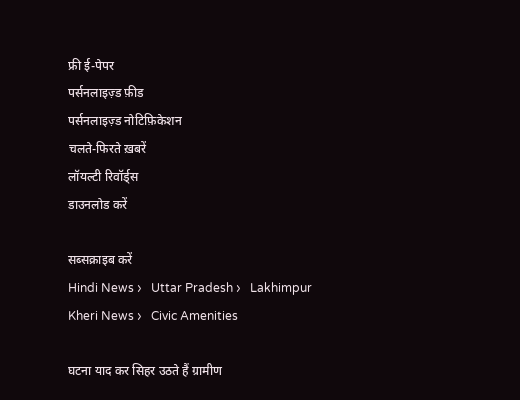फ्री ई-पेपर
पर्सनलाइज़्ड फ़ीड
पर्सनलाइज़्ड नोटिफ़िकेशन
चलते-फिरते ख़बरें
लॉयल्टी रिवॉर्ड्स
डाउनलोड करें

सब्सक्राइब करें
Hindi News ›   Uttar Pradesh ›   Lakhimpur Kheri News ›   Civic Amenities

घटना याद कर सिहर उठते हैं ग्रामीण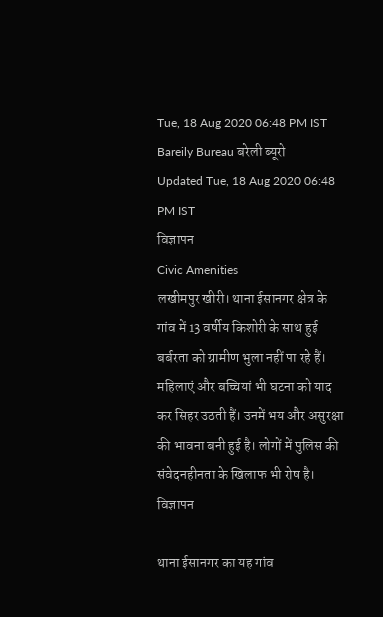Tue, 18 Aug 2020 06:48 PM IST
Bareily Bureau बरेली ब्यूरो
Updated Tue, 18 Aug 2020 06:48 PM IST
विज्ञापन
Civic Amenities
लखीमपुर खीरी। थाना ईसानगर क्षेत्र के गांव में 13 वर्षीय किशोरी के साथ हुई बर्बरता को ग्रामीण भुला नहीं पा रहे हैं। महिलाएं और बच्चियां भी घटना को याद कर सिहर उठती हैं। उनमें भय और असुरक्षा की भावना बनी हुई है। लोगों में पुलिस की संवेदनहीनता के खिलाफ भी रोष है।
विज्ञापन

थाना ईसानगर का यह गांव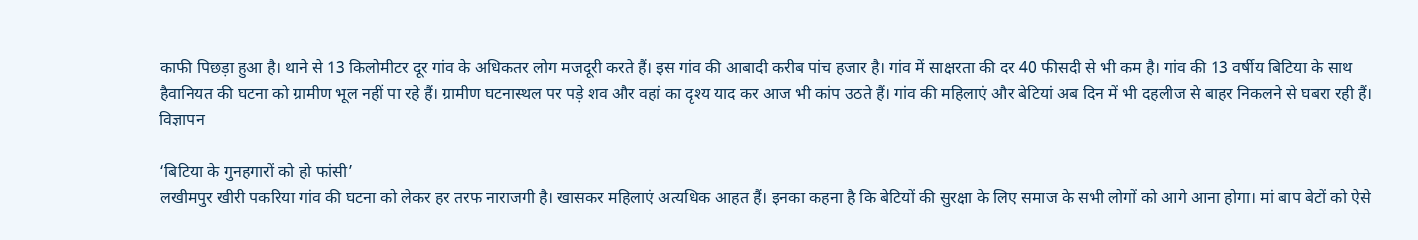काफी पिछड़ा हुआ है। थाने से 13 किलोमीटर दूर गांव के अधिकतर लोग मजदूरी करते हैं। इस गांव की आबादी करीब पांच हजार है। गांव में साक्षरता की दर 40 फीसदी से भी कम है। गांव की 13 वर्षीय बिटिया के साथ हैवानियत की घटना को ग्रामीण भूल नहीं पा रहे हैं। ग्रामीण घटनास्थल पर पड़े शव और वहां का दृश्य याद कर आज भी कांप उठते हैं। गांव की महिलाएं और बेटियां अब दिन में भी दहलीज से बाहर निकलने से घबरा रही हैं।
विज्ञापन

‘बिटिया के गुनहगारों को हो फांसी’
लखीमपुर खीरी पकरिया गांव की घटना को लेकर हर तरफ नाराजगी है। खासकर महिलाएं अत्यधिक आहत हैं। इनका कहना है कि बेटियों की सुरक्षा के लिए समाज के सभी लोगों को आगे आना होगा। मां बाप बेटों को ऐसे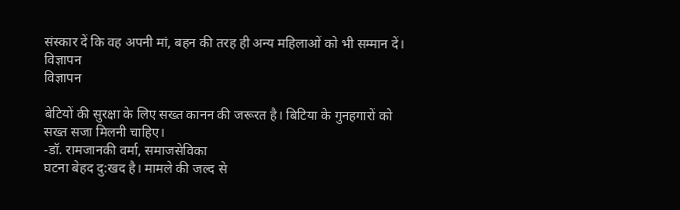संस्कार दें कि वह अपनी मां, बहन की तरह ही अन्य महिलाओं को भी सम्मान दें।
विज्ञापन
विज्ञापन

बेटियों की सुरक्षा के लिए सख्त कानन की जरूरत है। बिटिया के गुनहगारों को सख्त सजा मिलनी चाहिए।
-डॉ. रामजानकी वर्मा, समाजसेविका
घटना बेहद दु:खद है। मामले की जल्द से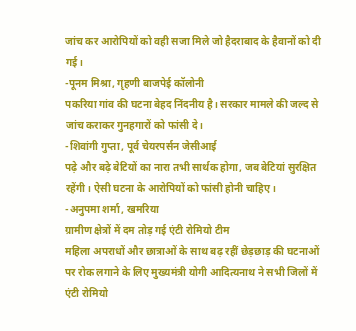जांच कर आरोपियों को वही सजा मिले जो हैदराबाद के हैवानों को दी गई।
-पूनम मिश्रा, गृहणी बाजपेई कॉलोनी
पकरिया गांव की घटना बेहद निंदनीय है। सरकार मामले की जल्द से जांच कराकर गुनहगारों को फांसी दे।
-शिवांगी गुप्ता, पूर्व चेयरपर्सन जेसीआई
पढ़े और बढ़े बेटियों का नारा तभी सार्थक होगा, जब बेटियां सुरक्षित रहेंगी। ऐसी घटना के आरोपियों को फांसी होनी चाहिए।
-अनुपमा शर्मा, खमरिया
ग्रामीण क्षेत्रों में दम तोड़ गई एंटी रोमियो टीम
महिला अपराधों और छात्राओं के साथ बढ़ रहीं छेड़छाड़ की घटनाओं पर रोक लगाने के लिए मुख्यमंत्री योगी आदित्यनाथ ने सभी जिलों में एंटी रोमियो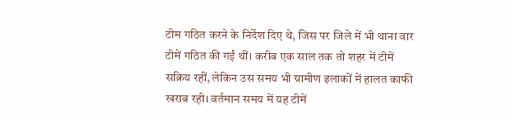टीम गठित करने के निर्देश दिए थे, जिस पर जिले में भी थाना वार टीमें गठित की गईं थीं। करीब एक साल तक तो शहर में टीमें सक्रिय रहीं, लेकिन उस समय भी ग्रामीण इलाकों में हालत काफी खराब रही। वर्तमान समय में यह टीमें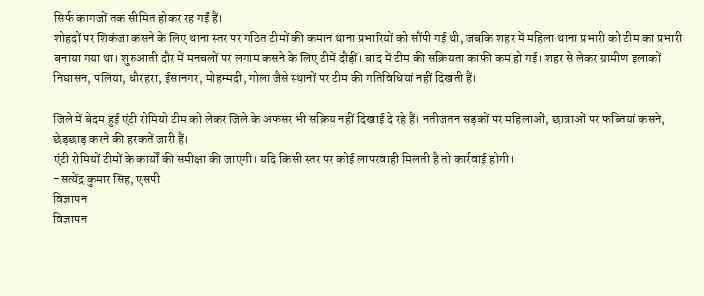सिर्फ कागजों तक सीमित होकर रह गईं हैं।
शोहदों पर शिकंजा कसने के लिए थाना स्तर पर गठित टीमों की कमान थाना प्रभारियों को सौंपी गई थी, जबकि शहर में महिला थाना प्रभारी को टीम का प्रभारी बनाया गया था। शुरुआती दौर में मनचलों पर लगाम कसने के लिए टीमें दौड़ीं। बाद में टीम की सक्रियता काफी कम हो गई। शहर से लेकर ग्रामीण इलाकों निघासन, पलिया, धौरहरा, ईसानगर, मोहम्मदी, गोला जैसे स्थानों पर टीम की गतिविधियां नहीं दिखती हैं।

जिले में बेदम हुई एंटी रोमियो टीम को लेकर जिले के अफसर भी सक्रिय नहीं दिखाई दे रहे हैं। नतीजतन सड़कों पर महिलाओं, छात्राओं पर फब्तियां कसने, छेड़छाड़ करने की हरकतें जारी हैं।
एंटी रोमियों टीमों के कार्यों की समीक्षा की जाएगी। यदि किसी स्तर पर कोई लापरवाही मिलती है तो कार्रवाई होगी।
-सत्येंद्र कुमार सिंह, एसपी
विज्ञापन
विज्ञापन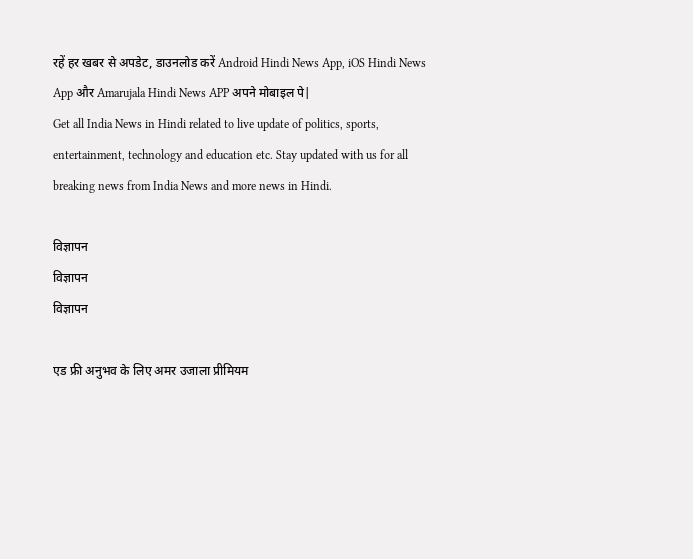रहें हर खबर से अपडेट, डाउनलोड करें Android Hindi News App, iOS Hindi News App और Amarujala Hindi News APP अपने मोबाइल पे|
Get all India News in Hindi related to live update of politics, sports, entertainment, technology and education etc. Stay updated with us for all breaking news from India News and more news in Hindi.

विज्ञापन
विज्ञापन
विज्ञापन

एड फ्री अनुभव के लिए अमर उजाला प्रीमियम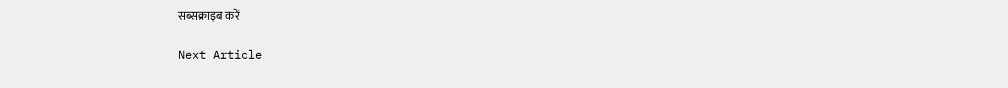सब्सक्राइब करें

Next Article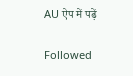AU ऐप में पढ़ें

Followed